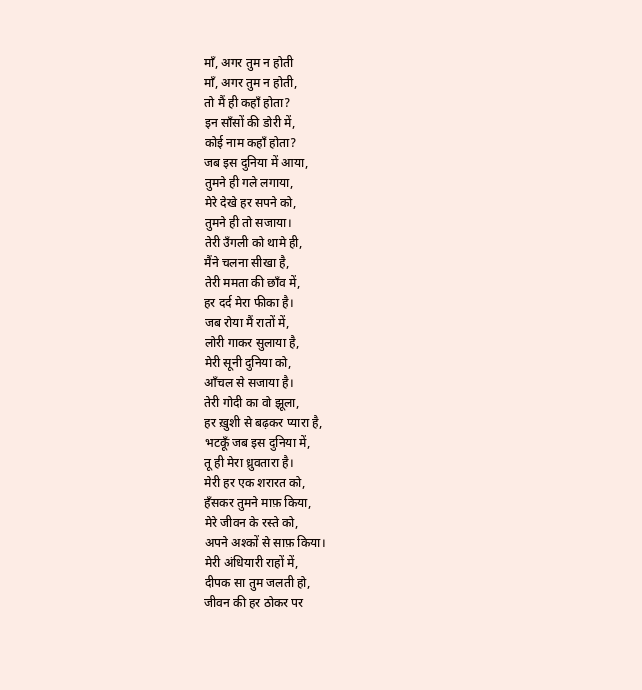माँ, अगर तुम न होती
माँ, अगर तुम न होती,
तो मैं ही कहाँ होता?
इन साँसों की डोरी में,
कोई नाम कहाँ होता?
जब इस दुनिया में आया,
तुमने ही गले लगाया,
मेरे देखे हर सपने को,
तुमने ही तो सजाया।
तेरी उँगली को थामे ही,
मैंने चलना सीखा है,
तेरी ममता की छाँव में,
हर दर्द मेरा फीका है।
जब रोया मैं रातों में,
लोरी गाकर सुलाया है,
मेरी सूनी दुनिया को,
आँचल से सजाया है।
तेरी गोदी का वो झूला,
हर ख़ुशी से बढ़कर प्यारा है,
भटकूँ जब इस दुनिया में,
तू ही मेरा ध्रुवतारा है।
मेरी हर एक शरारत को,
हँसकर तुमने माफ़ किया,
मेरे जीवन के रस्ते को,
अपने अश्कों से साफ़ किया।
मेरी अंधियारी राहों में,
दीपक सा तुम जलती हो,
जीवन की हर ठोकर पर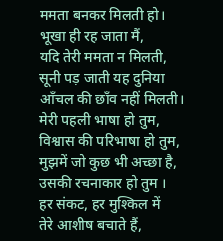ममता बनकर मिलती हो।
भूखा ही रह जाता मैं,
यदि तेरी ममता न मिलती,
सूनी पड़ जाती यह दुनिया
आँचल की छाँव नहीं मिलती।
मेरी पहली भाषा हो तुम,
विश्वास की परिभाषा हो तुम,
मुझमें जो कुछ भी अच्छा है,
उसकी रचनाकार हो तुम ।
हर संकट, हर मुश्किल में
तेरे आशीष बचाते हैं,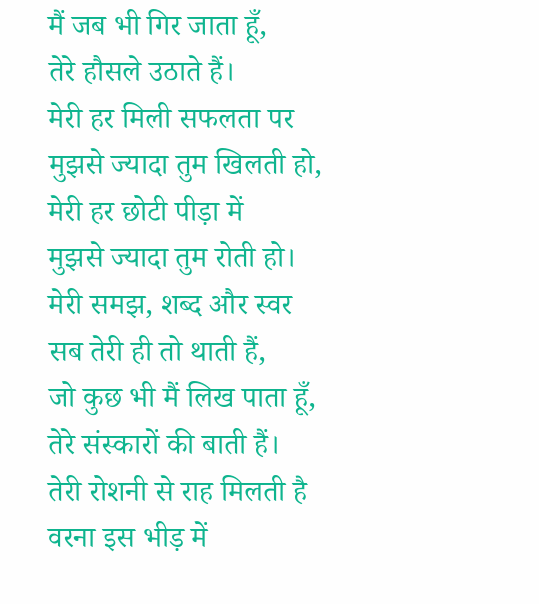मैं जब भी गिर जाता हूँ,
तेरे हौसले उठाते हैं।
मेरी हर मिली सफलता पर
मुझसे ज्यादा तुम खिलती हो,
मेरी हर छोटी पीड़ा में
मुझसे ज्यादा तुम रोती हो।
मेरी समझ, शब्द और स्वर
सब तेरी ही तो थाती हैं,
जो कुछ भी मैं लिख पाता हूँ,
तेरे संस्कारों की बाती हैं।
तेरी रोशनी से राह मिलती है
वरना इस भीड़ में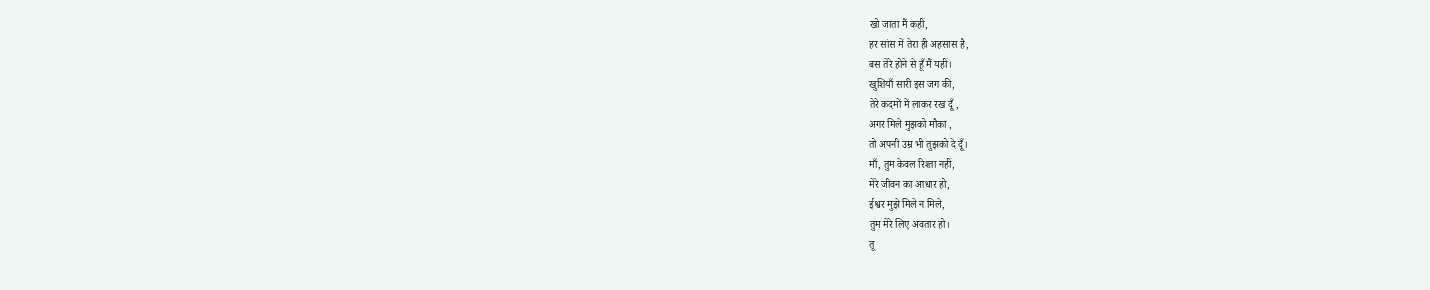खो जाता मैं कहीं,
हर सांस में तेरा ही अहसास है,
बस तेरे होने से हूँ मैं यहीं।
खुशियाँ सारी इस जग की,
तेरे कदमों में लाकर रख दूँ,
अगर मिले मुझको मौका ,
तो अपनी उम्र भी तुझको दे दूँ।
माँ, तुम केवल रिश्ता नहीं,
मेरे जीवन का आधार हो,
ईश्वर मुझे मिले न मिले,
तुम मेरे लिए अवतार हो।
तू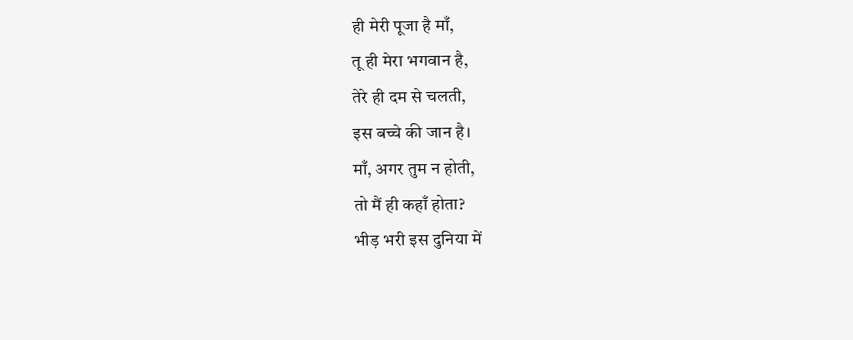ही मेरी पूजा है माँ,
तू ही मेरा भगवान है,
तेरे ही दम से चलती,
इस बच्चे की जान है।
माँ, अगर तुम न होती,
तो मैं ही कहाँ होता?
भीड़ भरी इस दुनिया में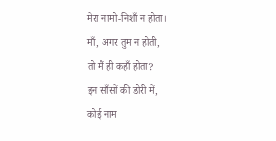मेरा नामो-निशाँ न होता।
माँ, अगर तुम न होती,
तो मैं ही कहाँ होता?
इन साँसों की डोरी में,
कोई नाम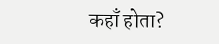कहाँ होता?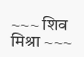~~~ शिव मिश्रा ~~~